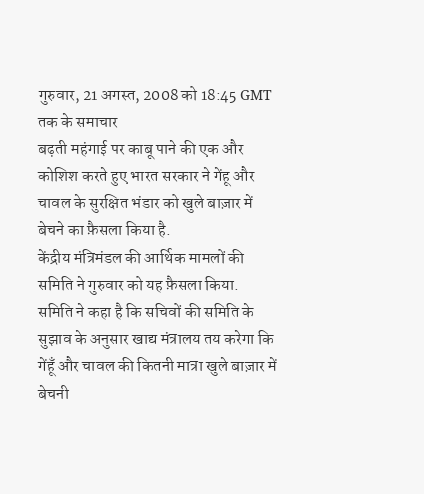गुरुवार, 21 अगस्त, 2008 को 18:45 GMT तक के समाचार
बढ़ती महंगाई पर काबू पाने की एक और कोशिश करते हुए भारत सरकार ने गेंहू और चावल के सुरक्षित भंडार को खुले बाज़ार में बेचने का फ़ैसला किया है.
केंद्रीय मंत्रिमंडल की आर्थिक मामलों की समिति ने गुरुवार को यह फ़ैसला किया.
समिति ने कहा है कि सचिवों की समिति के सुझाव के अनुसार खाद्य मंत्रालय तय करेगा कि गेंहूँ और चावल की कितनी मात्रा खुले बाज़ार में बेचनी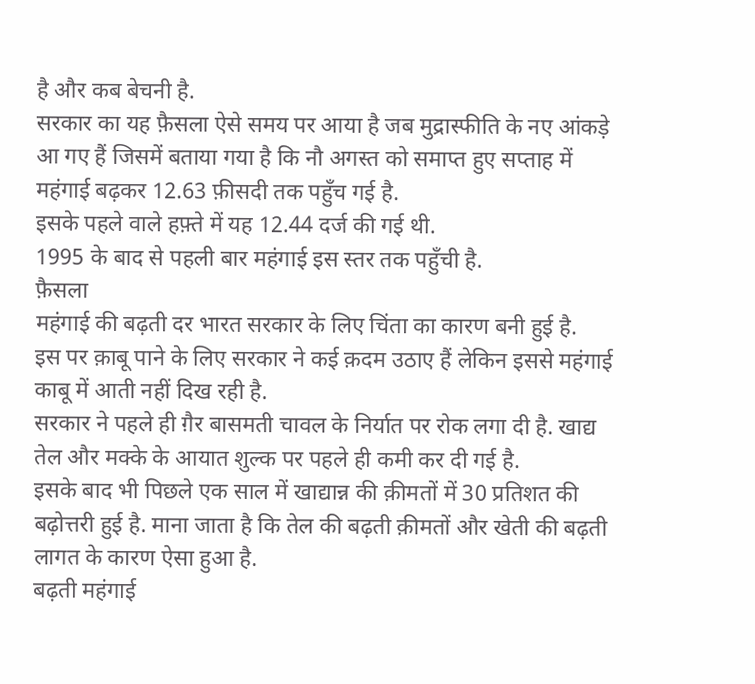है और कब बेचनी है.
सरकार का यह फ़ैसला ऐसे समय पर आया है जब मुद्रास्फीति के नए आंकड़े आ गए हैं जिसमें बताया गया है कि नौ अगस्त को समाप्त हुए सप्ताह में महंगाई बढ़कर 12.63 फ़ीसदी तक पहुँच गई है.
इसके पहले वाले हफ़्ते में यह 12.44 दर्ज की गई थी.
1995 के बाद से पहली बार महंगाई इस स्तर तक पहुँची है.
फ़ैसला
महंगाई की बढ़ती दर भारत सरकार के लिए चिंता का कारण बनी हुई है.
इस पर क़ाबू पाने के लिए सरकार ने कई क़दम उठाए हैं लेकिन इससे महंगाई काबू में आती नहीं दिख रही है.
सरकार ने पहले ही ग़ैर बासमती चावल के निर्यात पर रोक लगा दी है. खाद्य तेल और मक्के के आयात शुल्क पर पहले ही कमी कर दी गई है.
इसके बाद भी पिछले एक साल में खाद्यान्न की क़ीमतों में 30 प्रतिशत की बढ़ोत्तरी हुई है. माना जाता है कि तेल की बढ़ती क़ीमतों और खेती की बढ़ती लागत के कारण ऐसा हुआ है.
बढ़ती महंगाई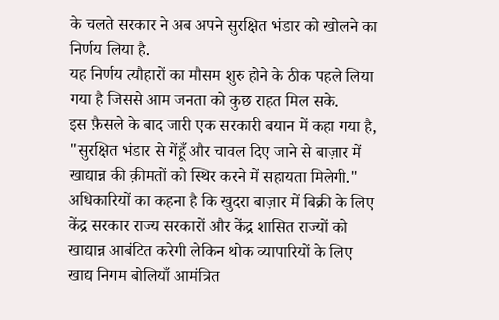के चलते सरकार ने अब अपने सुरक्षित भंडार को खोलने का निर्णय लिया है.
यह निर्णय त्यौहारों का मौसम शुरु होने के ठीक पहले लिया गया है जिससे आम जनता को कुछ राहत मिल सके.
इस फ़ैसले के बाद जारी एक सरकारी बयान में कहा गया है, "सुरक्षित भंडार से गेंहूँ और चावल दिए जाने से बाज़ार में खाद्यान्न की क़ीमतों को स्थिर करने में सहायता मिलेगी."
अधिकारियों का कहना है कि खुदरा बाज़ार में बिक्री के लिए केंद्र सरकार राज्य सरकारों और केंद्र शासित राज्यों को खाद्यान्न आबंटित करेगी लेकिन थोक व्यापारियों के लिए खाद्य निगम बोलियाँ आमंत्रित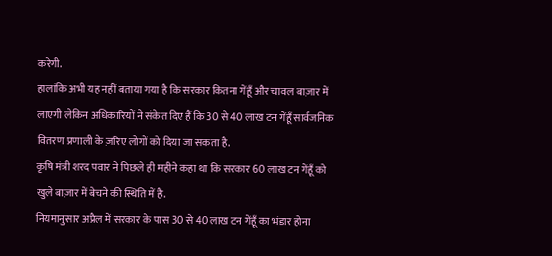करेगी.
हालांकि अभी यह नहीं बताया गया है कि सरकार कितना गेंहूँ और चावल बाज़ार में लाएगी लेकिन अधिकारियों ने संकेत दिए हैं कि 30 से 40 लाख टन गेंहूँ सार्वजनिक वितरण प्रणाली के ज़रिए लोगों को दिया जा सकता है.
कृषि मंत्री शरद पवार ने पिछले ही महीने कहा था कि सरकार 60 लाख टन गेंहूँ को खुले बाज़ार में बेचने की स्थिति में है.
नियमानुसार अप्रैल में सरकार के पास 30 से 40 लाख टन गेंहूँ का भंडार होना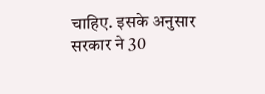चाहिए. इसके अनुसार सरकार ने 30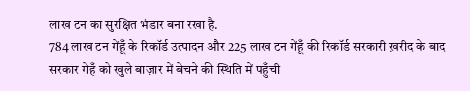लाख टन का सुरक्षित भंडार बना रखा है.
784 लाख टन गेंहूँ के रिकॉर्ड उत्पादन और 225 लाख टन गेंहूँ की रिकॉर्ड सरकारी ख़रीद के बाद सरकार गेहँ को खुले बाज़ार में बेचने की स्थिति में पहुँची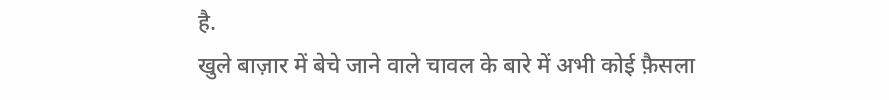है.
खुले बाज़ार में बेचे जाने वाले चावल के बारे में अभी कोई फ़ैसला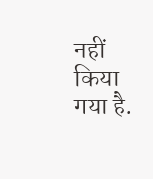नहीं किया गया है.